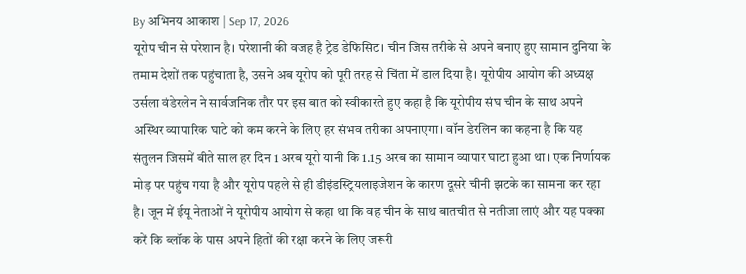By अभिनय आकाश | Sep 17, 2026
यूरोप चीन से परेशान है। परेशानी की वजह है ट्रेड डेफिसिट। चीन जिस तरीके से अपने बनाए हुए सामान दुनिया के तमाम देशों तक पहुंचाता है, उसने अब यूरोप को पूरी तरह से चिंता में डाल दिया है। यूरोपीय आयोग की अध्यक्ष उर्सला वंडेरलेन ने सार्वजनिक तौर पर इस बात को स्वीकारते हुए कहा है कि यूरोपीय संघ चीन के साथ अपने अस्थिर व्यापारिक घाटे को कम करने के लिए हर संभव तरीका अपनाएगा। वॉन डेरलिन का कहना है कि यह संतुलन जिसमें बीते साल हर दिन 1 अरब यूरो यानी कि 1.15 अरब का सामान व्यापार घाटा हुआ था। एक निर्णायक मोड़ पर पहुंच गया है और यूरोप पहले से ही डीइंडस्ट्रियलाइजेशन के कारण दूसरे चीनी झटके का सामना कर रहा है। जून में ईयू नेताओं ने यूरोपीय आयोग से कहा था कि वह चीन के साथ बातचीत से नतीजा लाएं और यह पक्का करें कि ब्लॉक के पास अपने हितों की रक्षा करने के लिए जरूरी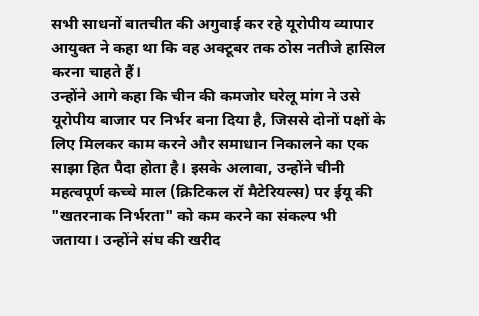सभी साधनों बातचीत की अगुवाई कर रहे यूरोपीय व्यापार आयुक्त ने कहा था कि वह अक्टूबर तक ठोस नतीजे हासिल करना चाहते हैं।
उन्होंने आगे कहा कि चीन की कमजोर घरेलू मांग ने उसे यूरोपीय बाजार पर निर्भर बना दिया है, जिससे दोनों पक्षों के लिए मिलकर काम करने और समाधान निकालने का एक साझा हित पैदा होता है। इसके अलावा, उन्होंने चीनी महत्वपूर्ण कच्चे माल (क्रिटिकल रॉ मैटेरियल्स) पर ईयू की "खतरनाक निर्भरता" को कम करने का संकल्प भी जताया। उन्होंने संघ की खरीद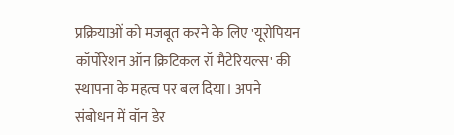प्रक्रियाओं को मजबूत करने के लिए 'यूरोपियन कॉर्पोरेशन ऑन क्रिटिकल रॉ मैटेरियल्स' की स्थापना के महत्व पर बल दिया। अपने संबोधन में वॉन डेर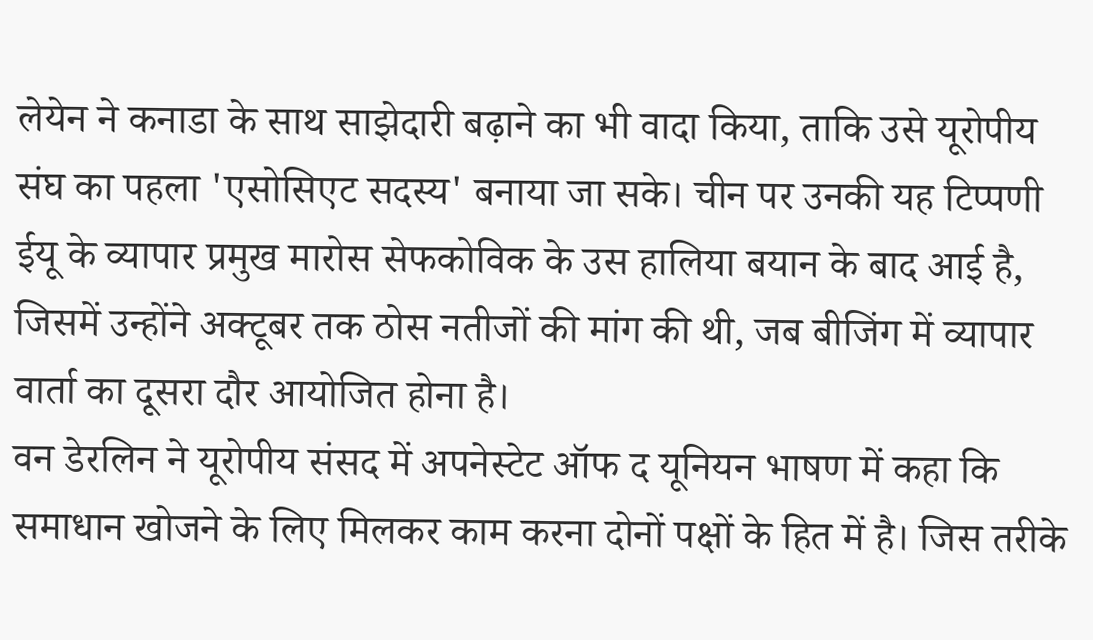लेयेन ने कनाडा के साथ साझेदारी बढ़ाने का भी वादा किया, ताकि उसे यूरोपीय संघ का पहला 'एसोसिएट सदस्य' बनाया जा सके। चीन पर उनकी यह टिप्पणी ईयू के व्यापार प्रमुख मारोस सेफकोविक के उस हालिया बयान के बाद आई है, जिसमें उन्होंने अक्टूबर तक ठोस नतीजों की मांग की थी, जब बीजिंग में व्यापार वार्ता का दूसरा दौर आयोजित होना है।
वन डेरलिन ने यूरोपीय संसद में अपनेस्टेट ऑफ द यूनियन भाषण में कहा कि समाधान खोजने के लिए मिलकर काम करना दोनों पक्षों के हित में है। जिस तरीके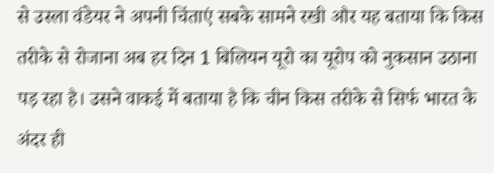से उस्ला वंडेयर ने अपनी चिंताएं सबके सामने रखी और यह बताया कि किस तरीके से रोजाना अब हर दिन 1 बिलियन यूरो का यूरोप को नुकसान उठाना पड़ रहा है। उसने वाकई में बताया है कि चीन किस तरीके से सिर्फ भारत के अंदर ही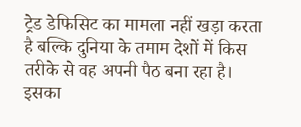ट्रेड डेफिसिट का मामला नहीं खड़ा करता है बल्कि दुनिया के तमाम देशों में किस तरीके से वह अपनी पैठ बना रहा है। इसका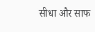सीधा और साफ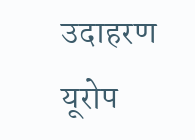उदाहरण यूरोप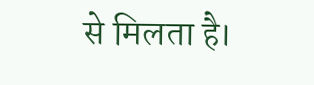से मिलता है।